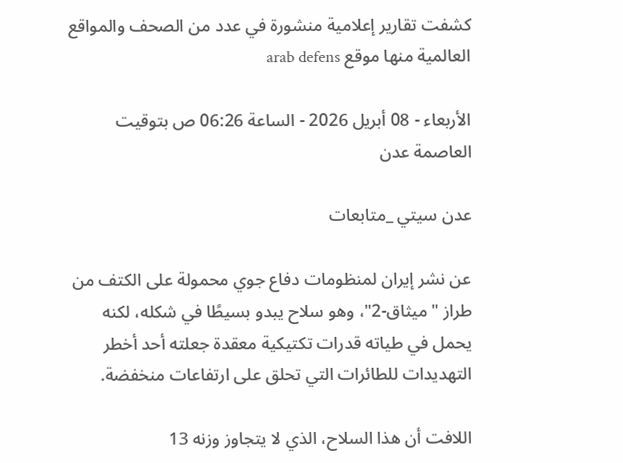كشفت تقارير إعلامية منشورة في عدد من الصحف والمواقع العالمية منها موقع arab defens

الأربعاء - 08 أبريل 2026 - الساعة 06:26 ص بتوقيت العاصمة عدن

عدن سيتي _متابعات

عن نشر إيران لمنظومات دفاع جوي محمولة على الكتف من طراز "ميثاق-2"، وهو سلاح يبدو بسيطًا في شكله، لكنه يحمل في طياته قدرات تكتيكية معقدة جعلته أحد أخطر التهديدات للطائرات التي تحلق على ارتفاعات منخفضة.

اللافت أن هذا السلاح، الذي لا يتجاوز وزنه 13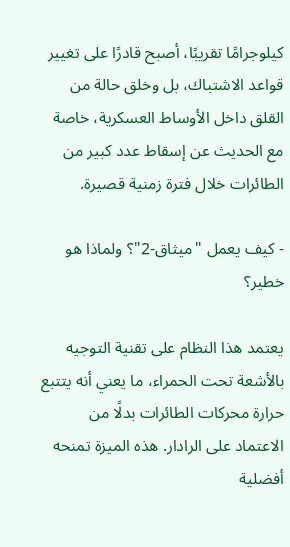كيلوجرامًا تقريبًا، أصبح قادرًا على تغيير قواعد الاشتباك، بل وخلق حالة من القلق داخل الأوساط العسكرية، خاصة مع الحديث عن إسقاط عدد كبير من الطائرات خلال فترة زمنية قصيرة.

- كيف يعمل "ميثاق-2"؟ ولماذا هو خطير؟

يعتمد هذا النظام على تقنية التوجيه بالأشعة تحت الحمراء، ما يعني أنه يتتبع حرارة محركات الطائرات بدلًا من الاعتماد على الرادار. هذه الميزة تمنحه أفضلية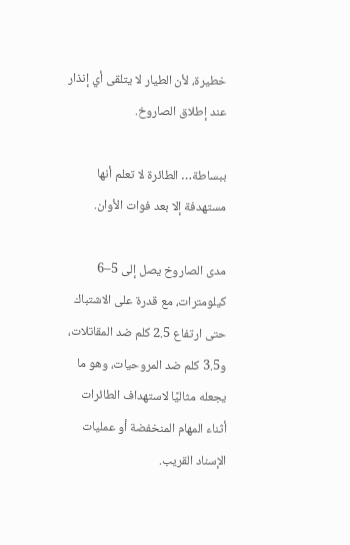خطيرة، لأن الطيار لا يتلقى أي إنذار عند إطلاق الصاروخ.

ببساطة… الطائرة لا تعلم أنها مستهدفة إلا بعد فوات الأوان.

مدى الصاروخ يصل إلى 5–6 كيلومترات، مع قدرة على الاشتباك حتى ارتفاع 2.5 كلم ضد المقاتلات، و3.5 كلم ضد المروحيات، وهو ما يجعله مثاليًا لاستهداف الطائرات أثناء المهام المنخفضة أو عمليات الإسناد القريب.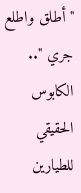"أطلق واطلع جري ".. الكابوس الحقيقي للطيارين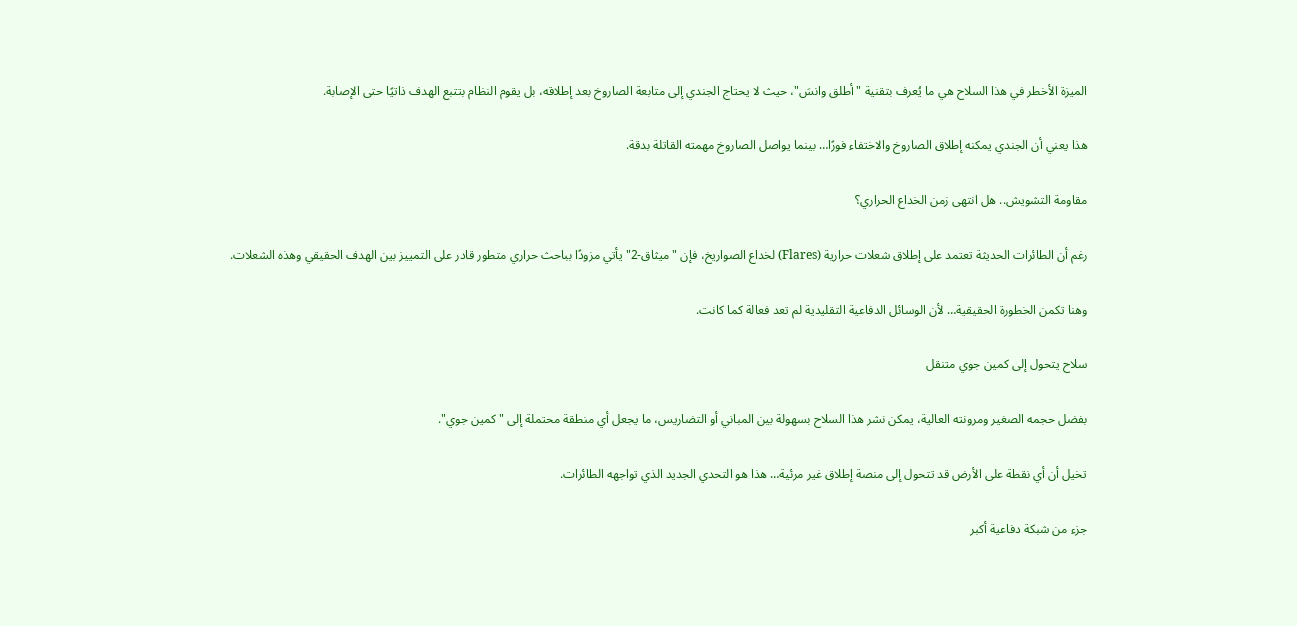الميزة الأخطر في هذا السلاح هي ما يُعرف بتقنية "أطلق وانسَ"، حيث لا يحتاج الجندي إلى متابعة الصاروخ بعد إطلاقه، بل يقوم النظام بتتبع الهدف ذاتيًا حتى الإصابة.

هذا يعني أن الجندي يمكنه إطلاق الصاروخ والاختفاء فورًا… بينما يواصل الصاروخ مهمته القاتلة بدقة.

مقاومة التشويش.. هل انتهى زمن الخداع الحراري؟

رغم أن الطائرات الحديثة تعتمد على إطلاق شعلات حرارية (Flares) لخداع الصواريخ، فإن "ميثاق-2" يأتي مزودًا بباحث حراري متطور قادر على التمييز بين الهدف الحقيقي وهذه الشعلات.

وهنا تكمن الخطورة الحقيقية… لأن الوسائل الدفاعية التقليدية لم تعد فعالة كما كانت.

سلاح يتحول إلى كمين جوي متنقل

بفضل حجمه الصغير ومرونته العالية، يمكن نشر هذا السلاح بسهولة بين المباني أو التضاريس، ما يجعل أي منطقة محتملة إلى "كمين جوي".

تخيل أن أي نقطة على الأرض قد تتحول إلى منصة إطلاق غير مرئية… هذا هو التحدي الجديد الذي تواجهه الطائرات.

جزء من شبكة دفاعية أكبر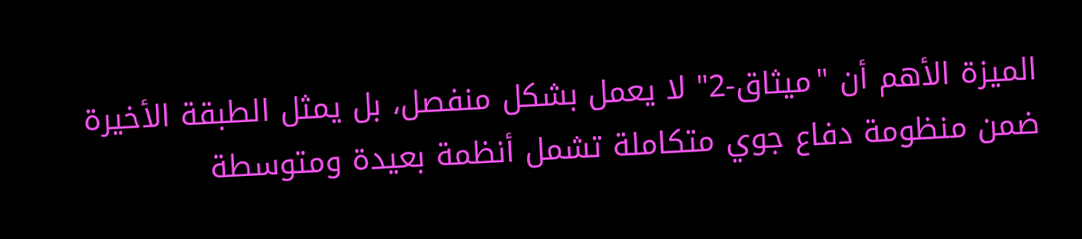الميزة الأهم أن "ميثاق-2" لا يعمل بشكل منفصل، بل يمثل الطبقة الأخيرة ضمن منظومة دفاع جوي متكاملة تشمل أنظمة بعيدة ومتوسطة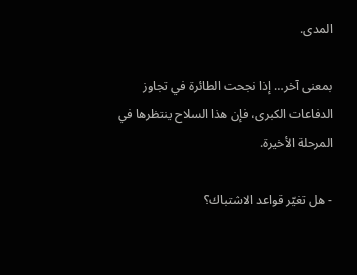المدى.

بمعنى آخر… إذا نجحت الطائرة في تجاوز الدفاعات الكبرى، فإن هذا السلاح ينتظرها في المرحلة الأخيرة.

- هل تغيّر قواعد الاشتباك؟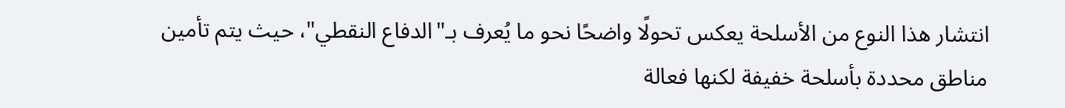انتشار هذا النوع من الأسلحة يعكس تحولًا واضحًا نحو ما يُعرف بـ"الدفاع النقطي"، حيث يتم تأمين مناطق محددة بأسلحة خفيفة لكنها فعالة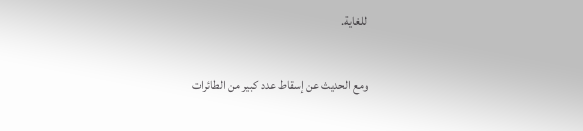للغاية.

ومع الحديث عن إسقاط عدد كبير من الطائرات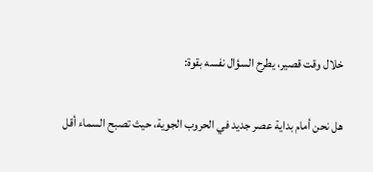خلال وقت قصير، يطرح السؤال نفسه بقوة:

هل نحن أمام بداية عصر جديد في الحروب الجوية، حيث تصبح السماء أقل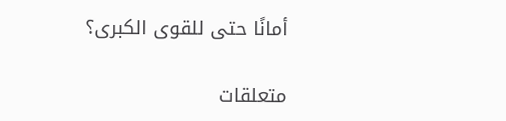أمانًا حتى للقوى الكبرى؟

متعلقات